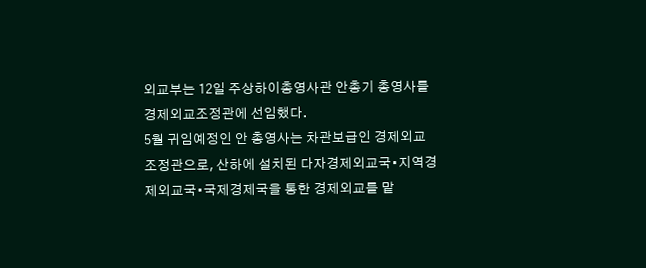외교부는 12일 주상하이총영사관 안총기 총영사를 경제외교조정관에 선임했다.
5월 귀임예정인 안 총영사는 차관보급인 경제외교조정관으로, 산하에 설치된 다자경제외교국•지역경제외교국•국제경제국을 통한 경제외교를 맡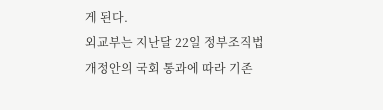게 된다.
외교부는 지난달 22일 정부조직법 개정안의 국회 통과에 따라 기존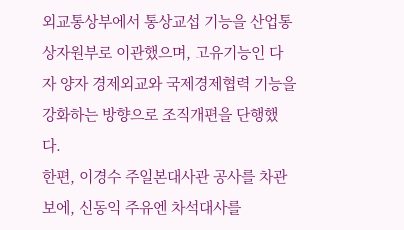외교통상부에서 통상교섭 기능을 산업통상자원부로 이관했으며, 고유기능인 다자 양자 경제외교와 국제경제협력 기능을 강화하는 방향으로 조직개편을 단행했다.
한편, 이경수 주일본대사관 공사를 차관보에, 신동익 주유엔 차석대사를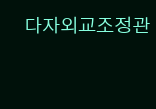다자외교조정관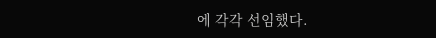에 각각 선임했다.